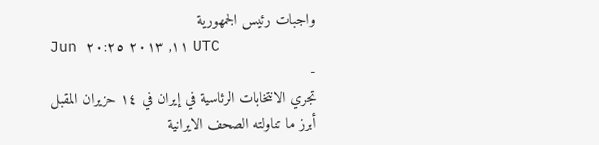واجبات رئيس الجمهورية
Jun ١١, ٢٠١٣ ٢٠:٢٥ UTC
-
تجري الانتخابات الرئاسية في إيران في ١٤ حزيران المقبل
أبرز ما تناولته الصحف الايرانية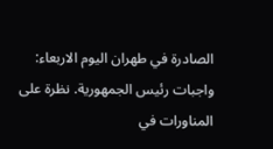الصادرة في طهران اليوم الاربعاء: واجبات رئيس الجمهورية. نظرة على المناورات في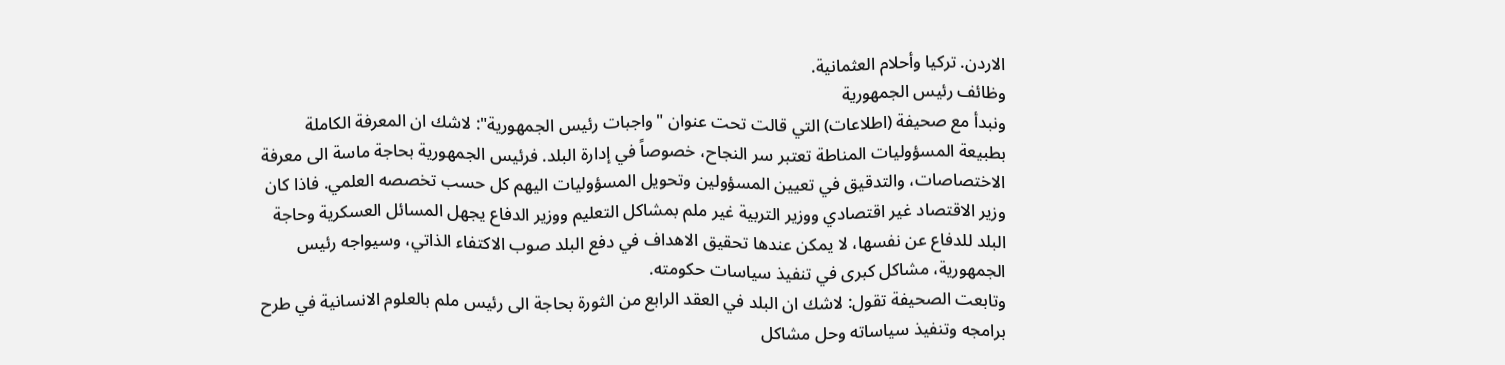الاردن. تركيا وأحلام العثمانية.
وظائف رئيس الجمهورية
ونبدأ مع صحيفة (اطلاعات) التي قالت تحت عنوان "واجبات رئيس الجمهورية": لاشك ان المعرفة الكاملة بطبيعة المسؤوليات المناطة تعتبر سر النجاح، خصوصاً في إدارة البلد. فرئيس الجمهورية بحاجة ماسة الى معرفة الاختصاصات، والتدقيق في تعيين المسؤولين وتحويل المسؤوليات اليهم كل حسب تخصصه العلمي. فاذا كان وزير الاقتصاد غير اقتصادي ووزير التربية غير ملم بمشاكل التعليم ووزير الدفاع يجهل المسائل العسكرية وحاجة البلد للدفاع عن نفسها، لا يمكن عندها تحقيق الاهداف في دفع البلد صوب الاكتفاء الذاتي، وسيواجه رئيس الجمهورية، مشاكل كبرى في تنفيذ سياسات حكومته.
وتابعت الصحيفة تقول: لاشك ان البلد في العقد الرابع من الثورة بحاجة الى رئيس ملم بالعلوم الانسانية في طرح برامجه وتنفيذ سياساته وحل مشاكل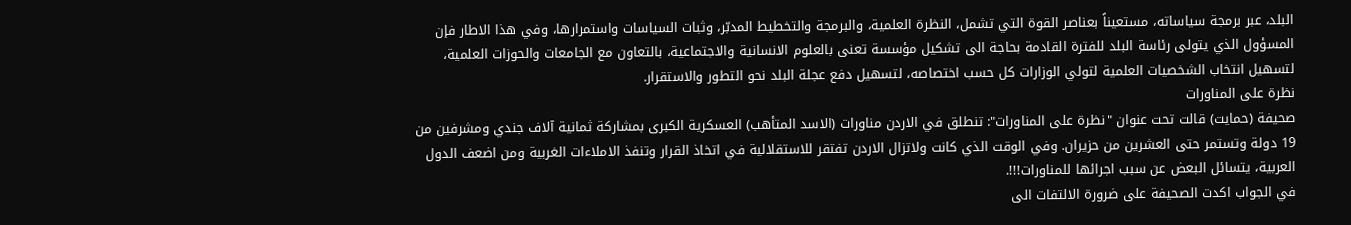البلد، عبر برمجة سياساته، مستعيناً بعناصر القوة التي تشمل، النظرة العلمیة، والبرمجة والتخطیط المدبّر، وثبات السیاسات واستمرارها، وفي هذا الاطار فإن المسؤول الذي يتولى رئاسة البلد للفترة القادمة بحاجة الى تشكيل مؤسسة تعنى بالعلوم الانسانية والاجتماعية، بالتعاون مع الجامعات والحوزات العلمية، لتسهيل انتخاب الشخصيات العلمية لتولي الوزارات كل حسب اختصاصه، لتسهيل دفع عجلة البلد نحو التطور والاستقرار.
نظرة على المناورات
صحيفة (حمايت) قالت تحت عنوان "نظرة على المناورات": تنطلق في الاردن مناورات (الاسد المتأهب) العسكرية الكبرى بمشاركة ثمانية آلاف جندي ومشرفين من 19 دولة وتستمر حتى العشرين من حزيران. وفي الوقت الذي كانت ولاتزال الاردن تفتقر للاستقلالية في اتخاذ القرار وتنفذ الاملاءات الغربية ومن اضعف الدول العربية، يتسائل البعض عن سبب اجرائها للمناورات!!!.
في الجواب اكدت الصحيفة على ضرورة الالتفات الى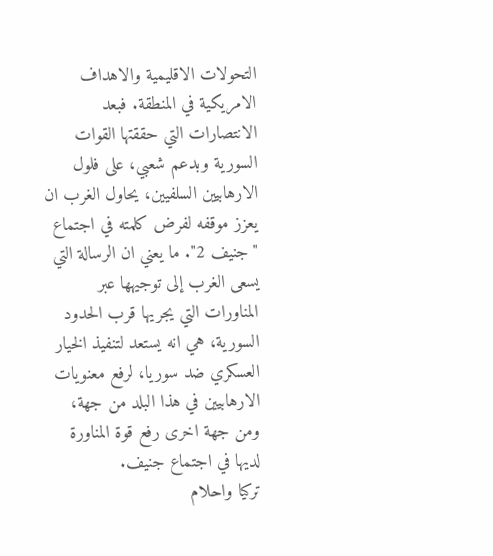التحولات الاقليمية والاهداف الامريكية في المنطقة. فبعد الانتصارات التي حققتها القوات السورية وبدعم شعبي، على فلول الارهابيين السلفيين، يحاول الغرب ان يعزز موقفه لفرض كلمته في اجتماع "جنيف 2". ما يعني ان الرسالة التي يسعى الغرب إلى توجيهها عبر المناورات التي يجريها قرب الحدود السورية، هي انه يستعد لتنفيذ الخيار العسكري ضد سوريا، لرفع معنويات الارهابيين في هذا البلد من جهة، ومن جهة اخرى رفع قوة المناورة لديها في اجتماع جنيف.
تركيا واحلام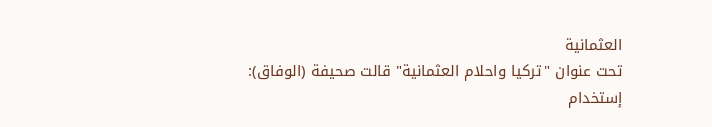العثمانية
تحت عنوان "تركيا واحلام العثمانية" قالت صحيفة (الوفاق): إستخدام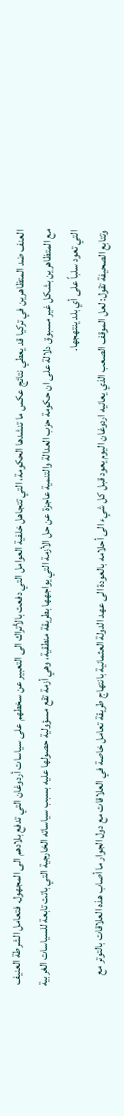العنف ضد المتظاهرين في تركيا قد يعطي نتائج عكس ما تنشدها الحكومة، التي تتجاهل خلفية العوامل التي دفعت بالأتراك الى التعبير عن سخطهم على سياسات أردوغان التي تدفع بلادهم الى المجهول. فتعامل الشرطة العنيف مع المتظاهرين بشكل غير مسبوق دلالة على ان حكومة حزب العدالة والتنمية عاجزة عن حل الأزمة التي يواجهها بطريقة منطقية، وهي أزمة تقع مسؤولية حصولها عليه بسبب سياساته الخارجية التي باتت تابعة للسياسات الغربية التي تعود سلباً على أي بلد ينتهجها.
وتتابع الصحيفة تقول: لعل الموقف الصعب الذي يعانيه اردوغان اليوم يعود قبل كل شيء الى أحلامه بالعودة الى عهد الدولة العثمانية بانتهاج طريقة تعامل خاصة في العلاقات مع دول الجوار ما أصاب هذه العلاقات بالتوتر مع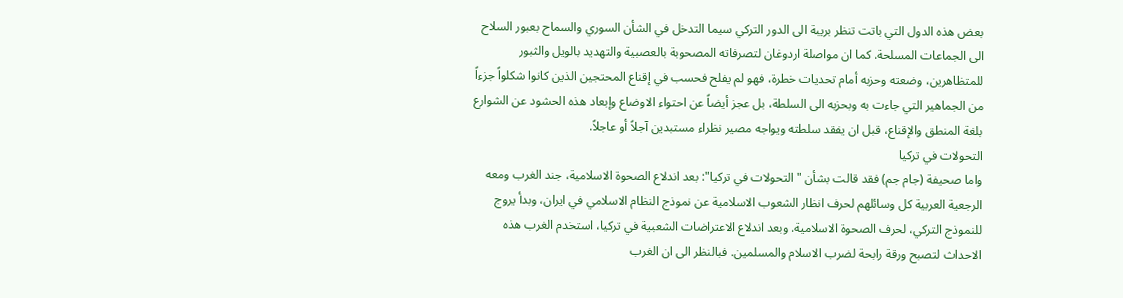بعض هذه الدول التي باتت تنظر بريبة الى الدور التركي سيما التدخل في الشأن السوري والسماح بعبور السلاح الى الجماعات المسلحة. كما ان مواصلة اردوغان لتصرفاته المصحوبة بالعصبية والتهديد بالويل والثبور للمتظاهرين، وضعته وحزبه أمام تحديات خطرة، فهو لم يفلح فحسب في إقناع المحتجين الذين كانوا شكلواً جزءاً من الجماهير التي جاءت به وبحزبه الى السلطة، بل عجز أيضاً عن احتواء الاوضاع وإبعاد هذه الحشود عن الشوارع بلغة المنطق والإقناع، قبل ان يفقد سلطته ويواجه مصير نظراء مستبدين آجلاً أو عاجلاً.
التحولات في تركيا
واما صحيفة (جام جم) فقد قالت بشأن "التحولات في تركيا": بعد اندلاع الصحوة الاسلامية، جند الغرب ومعه الرجعية العربية كل وسائلهم لحرف انظار الشعوب الاسلامية عن نموذج النظام الاسلامي في ايران، وبدأ يروج للنموذج التركي، لحرف الصحوة الاسلامية. وبعد اندلاع الاعتراضات الشعبية في تركيا، استخدم الغرب هذه الاحداث لتصبح ورقة رابحة لضرب الاسلام والمسلمين. فبالنظر الى ان الغرب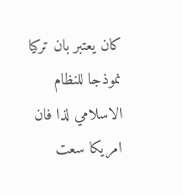كان يعتبر بان تركيا نموذجا للنظام الاسلامي لذا فان امريكا سعت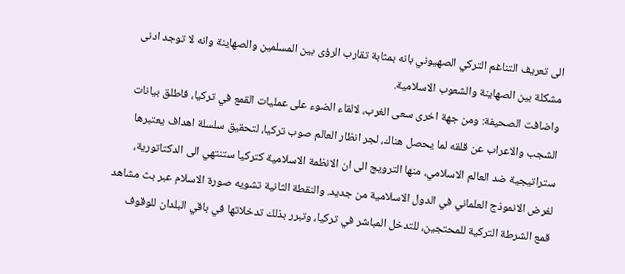الى تعريف التناغم التركي الصهيوني بانه بمثابة تقارب الرؤى بين المسلمين والصهاينة وانه لا توجد ادنى مشكلة بين الصهاينة والشعوب الاسلامية.
واضافت الصحيفة: ومن جهة اخرى سعى الغرب، لالقاء الضوء على عمليات القمع في تركيا، فاطلق بيانات الشجب والاعراب عن قلقه لما يحصل هناك، لجر انظار العالم صوب تركيا، لتحقيق سلسلة اهداف يعتبرها ستراتيجية ضد العالم الاسلامي، منها الترويج الى ان الانظمة الاسلامية كتركيا ستنتهي الى الدكتاتورية، لفرض الانموذج العلماني في الدول الاسلامية من جديد. والنقطة الثانية تشويه صورة الاسلام عبر بث مشاهد قمع الشرطة التركية للمحتجين، للتدخل المباشر في تركيا، وتبرر بذلك تدخلاتها في باقي البلدان للوقوف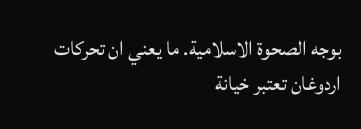بوجه الصحوة الاسلامية. ما يعني ان تحركات اردوغان تعتبر خيانة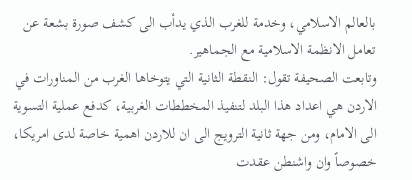بالعالم الاسلامي، وخدمة للغرب الذي يدأب الى كشف صورة بشعة عن تعامل الانظمة الاسلامية مع الجماهير.
وتابعت الصحيفة تقول: النقطة الثانية التي يتوخاها الغرب من المناورات في الاردن هي اعداد هذا البلد لتنفيذ المخططات الغربية، كدفع عملية التسوية الى الامام، ومن جهة ثانية الترويج الى ان للاردن اهمية خاصة لدى امريكا، خصوصاً وان واشنطن عقدت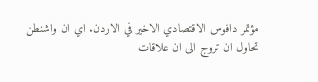مؤتمر دافوس الاقتصادي الاخير في الاردن. اي ان واشنطن تحاول ان تروج الى ان علاقات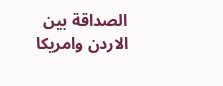الصداقة بين الاردن وامريكا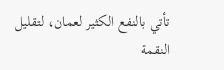تأتي بالنفع الكثير لعمان، لتقليل النقمة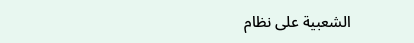الشعبية على نظام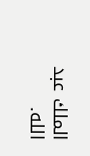الملك عبد الله.